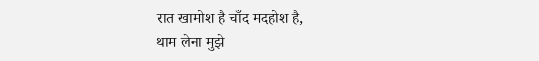रात खामोश है चाँद मदहोश है,
थाम लेना मुझे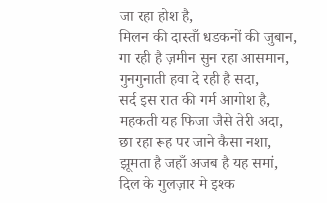जा रहा होश है,
मिलन की दास्ताँ धडकनों की जुबान,
गा रही है ज़मीन सुन रहा आसमान,
गुनगुनाती हवा दे रही है सदा,
सर्द इस रात की गर्म आगोश है,
महकती यह फिजा जैसे तेरी अदा,
छा रहा रूह पर जाने कैसा नशा,
झूमता है जहाँ अजब है यह समां,
दिल के गुलज़ार मे इश्क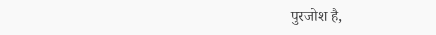पुरजोश है,